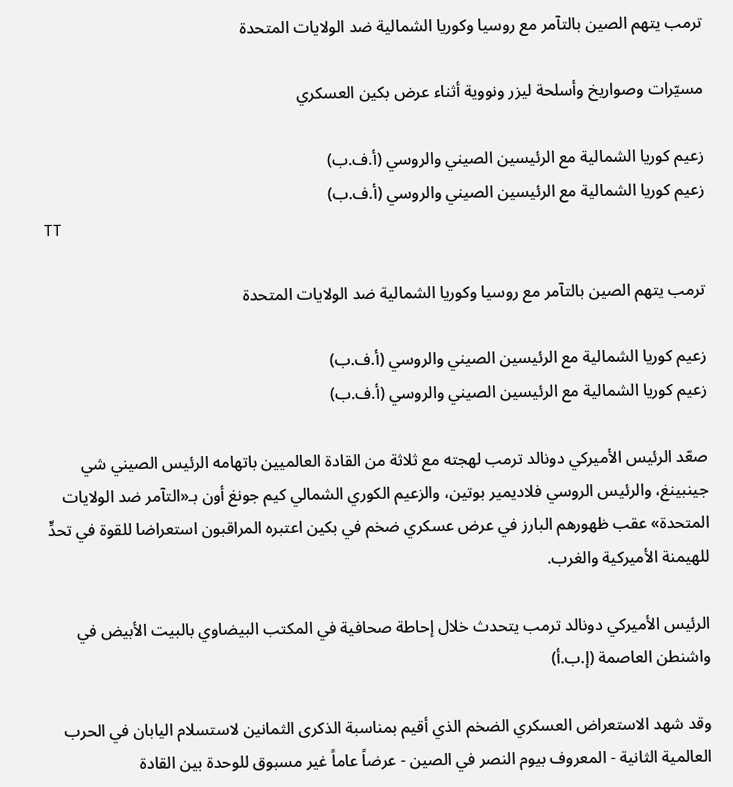ترمب يتهم الصين بالتآمر مع روسيا وكوريا الشمالية ضد الولايات المتحدة

مسيّرات وصواريخ وأسلحة ليزر ونووية أثناء عرض بكين العسكري

زعيم كوريا الشمالية مع الرئيسين الصيني والروسي (أ.ف.ب)
زعيم كوريا الشمالية مع الرئيسين الصيني والروسي (أ.ف.ب)
TT

ترمب يتهم الصين بالتآمر مع روسيا وكوريا الشمالية ضد الولايات المتحدة

زعيم كوريا الشمالية مع الرئيسين الصيني والروسي (أ.ف.ب)
زعيم كوريا الشمالية مع الرئيسين الصيني والروسي (أ.ف.ب)

صعّد الرئيس الأميركي دونالد ترمب لهجته مع ثلاثة من القادة العالميين باتهامه الرئيس الصيني شي جينبينغ، والرئيس الروسي فلاديمير بوتين، والزعيم الكوري الشمالي كيم جونغ أون بـ«التآمر ضد الولايات المتحدة» عقب ظهورهم البارز في عرض عسكري ضخم في بكين اعتبره المراقبون استعراضا للقوة في تحدٍّ للهيمنة الأميركية والغرب.

الرئيس الأميركي دونالد ترمب يتحدث خلال إحاطة صحافية في المكتب البيضاوي بالبيت الأبيض في واشنطن العاصمة (إ.ب.أ)

وقد شهد الاستعراض العسكري الضخم الذي أقيم بمناسبة الذكرى الثمانين لاستسلام اليابان في الحرب العالمية الثانية - المعروف بيوم النصر في الصين - عرضاً عاماً غير مسبوق للوحدة بين القادة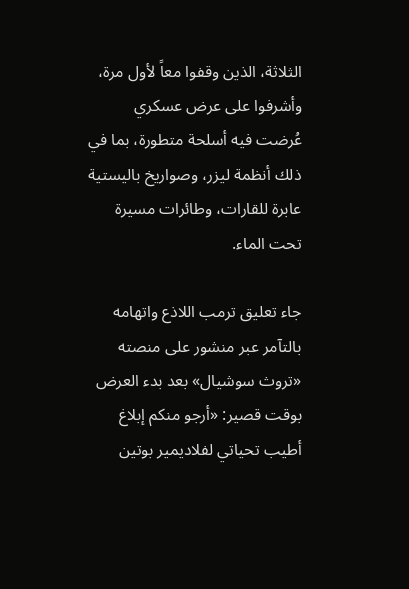الثلاثة، الذين وقفوا معاً لأول مرة، وأشرفوا على عرض عسكري عُرضت فيه أسلحة متطورة، بما في ذلك أنظمة ليزر، وصواريخ باليستية عابرة للقارات، وطائرات مسيرة تحت الماء.

جاء تعليق ترمب اللاذع واتهامه بالتآمر عبر منشور على منصته «تروث سوشيال» بعد بدء العرض بوقت قصير: «أرجو منكم إبلاغ أطيب تحياتي لفلاديمير بوتين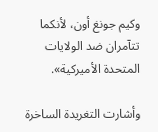وكيم جونغ أون، لأنكما تتآمران ضد الولايات المتحدة الأميركية».

وأشارت التغريدة الساخرة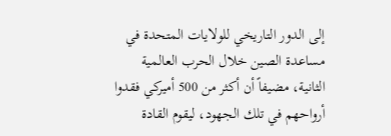إلى الدور التاريخي للولايات المتحدة في مساعدة الصين خلال الحرب العالمية الثانية، مضيفاً أن أكثر من 500 أميركي فقدوا أرواحهم في تلك الجهود، ليقوم القادة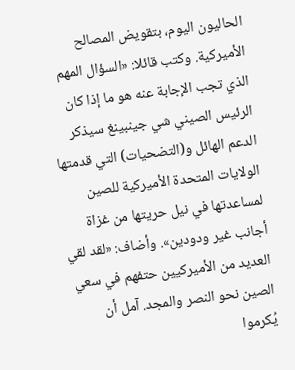الحاليون اليوم، بتقويض المصالح الأميركية. وكتب قائلا: «السؤال المهم الذي تجب الإجابة عنه هو ما إذا كان الرئيس الصيني شي جينبينغ سيذكر الدعم الهائل و(التضحيات) التي قدمتها الولايات المتحدة الأميركية للصين لمساعدتها في نيل حريتها من غزاة أجانب غير ودودين». وأضاف: «لقد لقي العديد من الأميركيين حتفهم في سعي الصين نحو النصر والمجد. آمل أن يُكرموا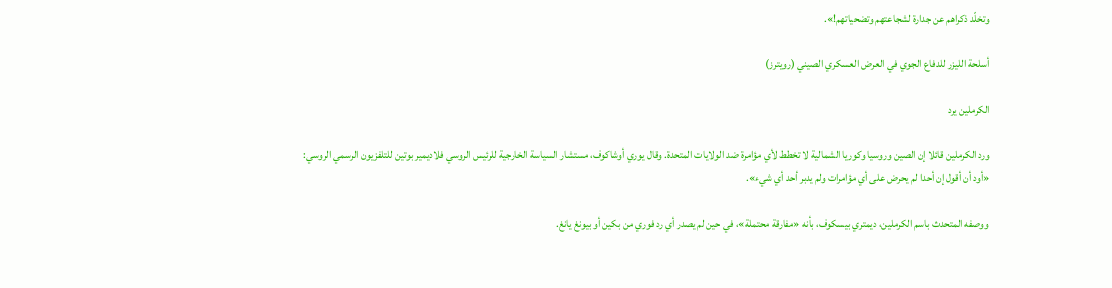وتخلّد ذكراهم عن جدارة لشجاعتهم وتضحياتهم!».

أسلحة الليزر للدفاع الجوي في العرض العسكري الصيني (رويترز)

الكرملين يرد

ورد الكرملين قائلا إن الصين وروسيا وكوريا الشمالية لا تخطط لأي مؤامرة ضد الولايات المتحدة. وقال يوري أوشاكوف، مستشار السياسة الخارجية للرئيس الروسي فلاديمير بوتين للتلفزيون الرسمي الروسي: «أود أن أقول إن أحدا لم يحرض على أي مؤامرات ولم يدبر أحد أي شيء».

ووصفه المتحدث باسم الكرملين، ديمتري بيسكوف، بأنه «مفارقة محتملة»، في حين لم يصدر أي رد فوري من بكين أو بيونغ يانغ.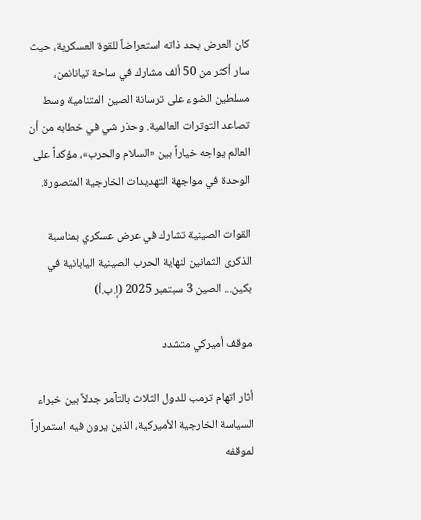كان العرض بحد ذاته استعراضاً للقوة العسكرية، حيث سار أكثر من 50 ألف مشارك في ساحة تيانانمن، مسلطين الضوء على ترسانة الصين المتنامية وسط تصاعد التوترات العالمية. وحذر شي في خطابه من أن العالم يواجه خياراً بين «السلام والحرب»، مؤكداً على الوحدة في مواجهة التهديدات الخارجية المتصورة.

القوات الصينية تشارك في عرض عسكري بمناسبة الذكرى الثمانين لنهاية الحرب الصينية اليابانية في بكين... الصين 3 سبتمبر 2025 (إ.ب.أ)

موقف أميركي متشدد

أثار اتهام ترمب للدول الثلاث بالتآمر جدلاً بين خبراء السياسة الخارجية الأميركية، الذين يرون فيه استمراراً لموقفه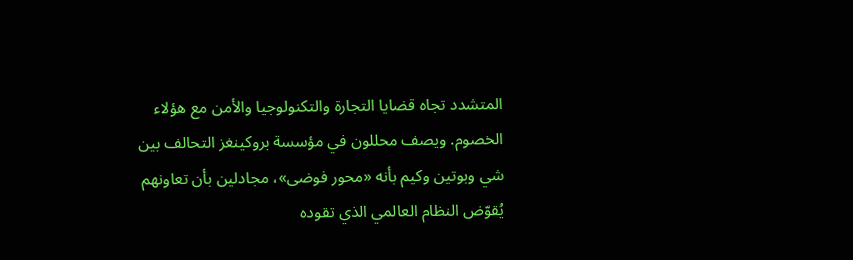المتشدد تجاه قضايا التجارة والتكنولوجيا والأمن مع هؤلاء الخصوم. ويصف محللون في مؤسسة بروكينغز التحالف بين شي وبوتين وكيم بأنه «محور فوضى»، مجادلين بأن تعاونهم يُقوّض النظام العالمي الذي تقوده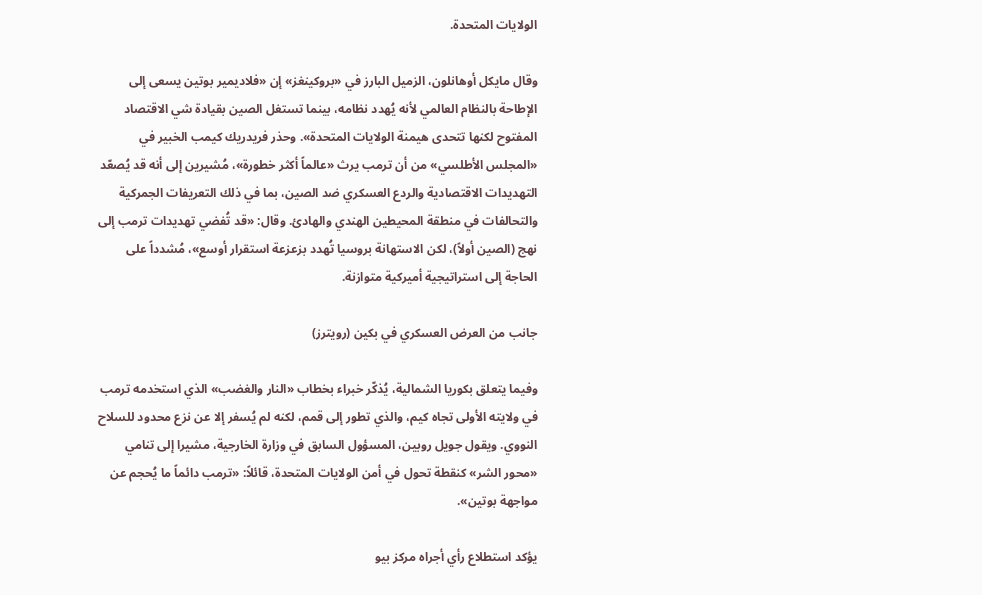الولايات المتحدة.

وقال مايكل أوهانلون، الزميل البارز في «بروكينغز» إن «فلاديمير بوتين يسعى إلى الإطاحة بالنظام العالمي لأنه يُهدد نظامه، بينما تستغل الصين بقيادة شي الاقتصاد المفتوح لكنها تتحدى هيمنة الولايات المتحدة». وحذر فريدريك كيمب الخبير في «المجلس الأطلسي» من أن ترمب يرث «عالماً أكثر خطورة»، مُشيرين إلى أنه قد يُصعّد التهديدات الاقتصادية والردع العسكري ضد الصين، بما في ذلك التعريفات الجمركية والتحالفات في منطقة المحيطين الهندي والهادئ. وقال: «قد تُفضي تهديدات ترمب إلى نهج (الصين أولاً)، لكن الاستهانة بروسيا تُهدد بزعزعة استقرار أوسع»، مُشدداً على الحاجة إلى استراتيجية أميركية متوازنة.

جانب من العرض العسكري في بكين (رويترز)

وفيما يتعلق بكوريا الشمالية، يُذكّر خبراء بخطاب «النار والغضب» الذي استخدمه ترمب في ولايته الأولى تجاه كيم، والذي تطور إلى قمم، لكنه لم يُسفر إلا عن نزع محدود للسلاح النووي. ويقول جويل روبين، المسؤول السابق في وزارة الخارجية، مشيرا إلى تنامي «محور الشر» كنقطة تحول في أمن الولايات المتحدة، قائلاً: «ترمب دائماً ما يُحجم عن مواجهة بوتين».

يؤكد استطلاع رأي أجراه مركز بيو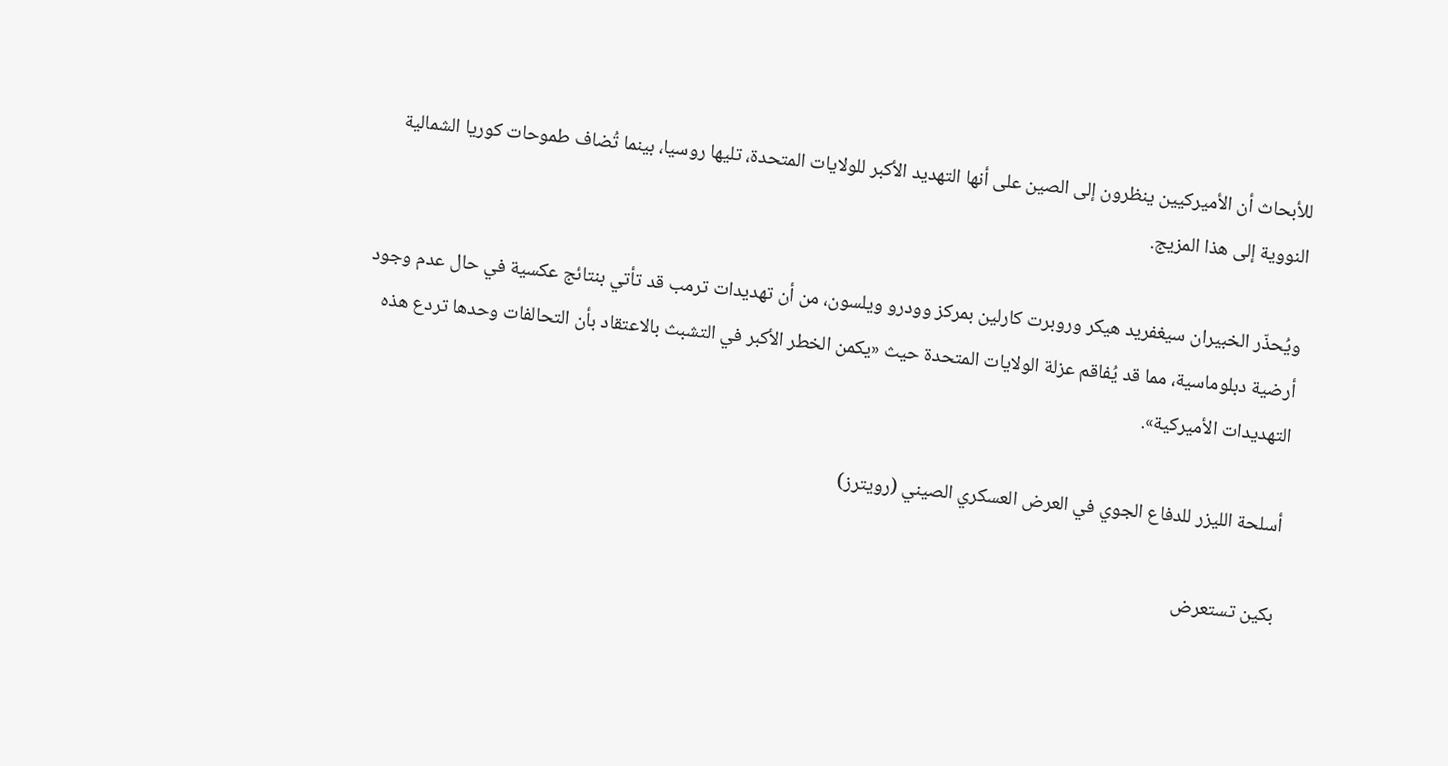للأبحاث أن الأميركيين ينظرون إلى الصين على أنها التهديد الأكبر للولايات المتحدة، تليها روسيا، بينما تُضاف طموحات كوريا الشمالية النووية إلى هذا المزيج.

ويُحذّر الخبيران سيغفريد هيكر وروبرت كارلين بمركز وودرو ويلسون، من أن تهديدات ترمب قد تأتي بنتائج عكسية في حال عدم وجود أرضية دبلوماسية، مما قد يُفاقم عزلة الولايات المتحدة حيث «يكمن الخطر الأكبر في التشبث بالاعتقاد بأن التحالفات وحدها تردع هذه التهديدات الأميركية».

أسلحة الليزر للدفاع الجوي في العرض العسكري الصيني (رويترز)

بكين تستعرض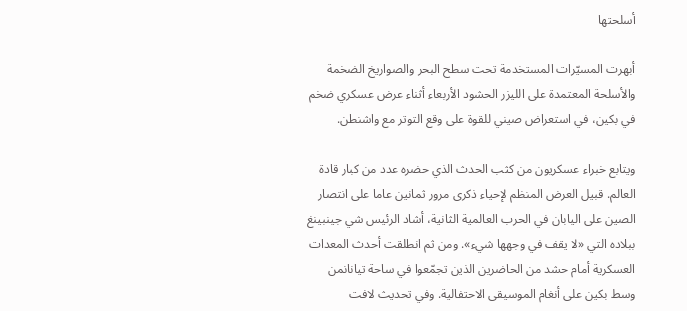أسلحتها

أبهرت المسيّرات المستخدمة تحت سطح البحر والصواريخ الضخمة والأسلحة المعتمدة على الليزر الحشود الأربعاء أثناء عرض عسكري ضخم في بكين، في استعراض صيني للقوة على وقع التوتر مع واشنطن.

ويتابع خبراء عسكريون من كثب الحدث الذي حضره عدد من كبار قادة العالم. قبيل العرض المنظم لإحياء ذكرى مرور ثمانين عاما على انتصار الصين على اليابان في الحرب العالمية الثانية، أشاد الرئيس شي جينبينغ ببلاده التي «لا يقف في وجهها شيء». ومن ثم انطلقت أحدث المعدات العسكرية أمام حشد من الحاضرين الذين تجمّعوا في ساحة تيانانمن وسط بكين على أنغام الموسيقى الاحتفالية. وفي تحديث لافت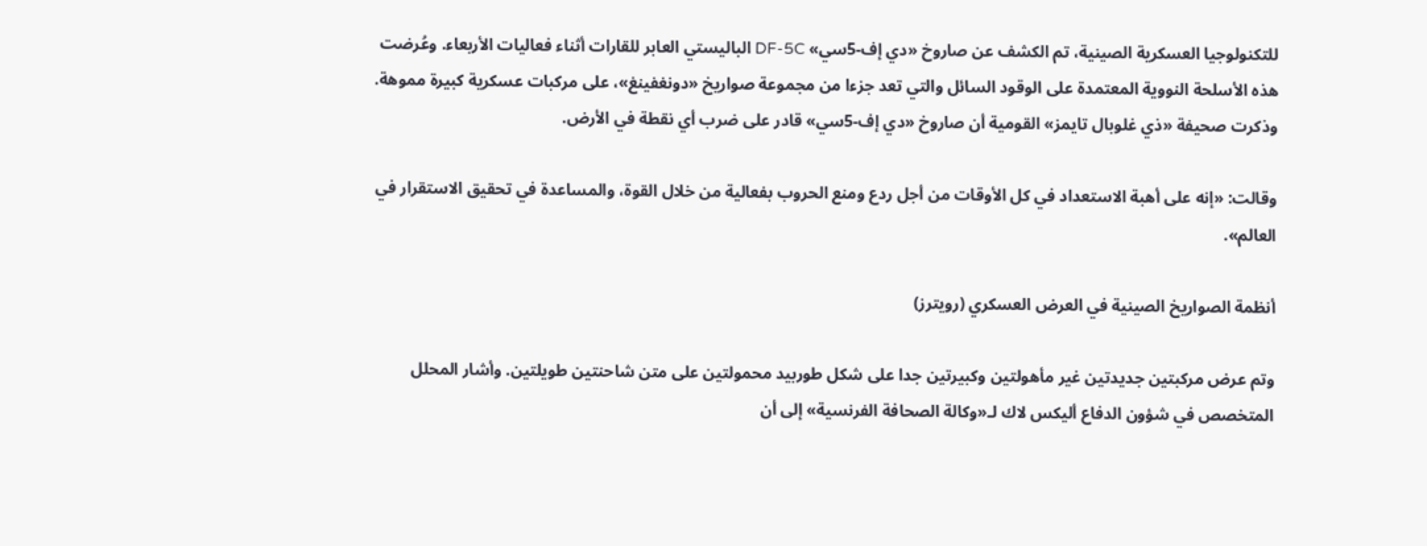للتكنولوجيا العسكرية الصينية، تم الكشف عن صاروخ «دي إف-5سي» DF-5C الباليستي العابر للقارات أثناء فعاليات الأربعاء. وعُرضت هذه الأسلحة النووية المعتمدة على الوقود السائل والتي تعد جزءا من مجموعة صواريخ «دونغفينغ»، على مركبات عسكرية كبيرة مموهة. وذكرت صحيفة «ذي غلوبال تايمز» القومية أن صاروخ «دي إف-5سي» قادر على ضرب أي نقطة في الأرض.

وقالت: «إنه على أهبة الاستعداد في كل الأوقات من أجل ردع ومنع الحروب بفعالية من خلال القوة، والمساعدة في تحقيق الاستقرار في العالم».

أنظمة الصواريخ الصينية في العرض العسكري (رويترز)

وتم عرض مركبتين جديدتين غير مأهولتين وكبيرتين جدا على شكل طوربيد محمولتين على متن شاحنتين طويلتين. وأشار المحلل المتخصص في شؤون الدفاع أليكس لاك لـ«وكالة الصحافة الفرنسية» إلى أن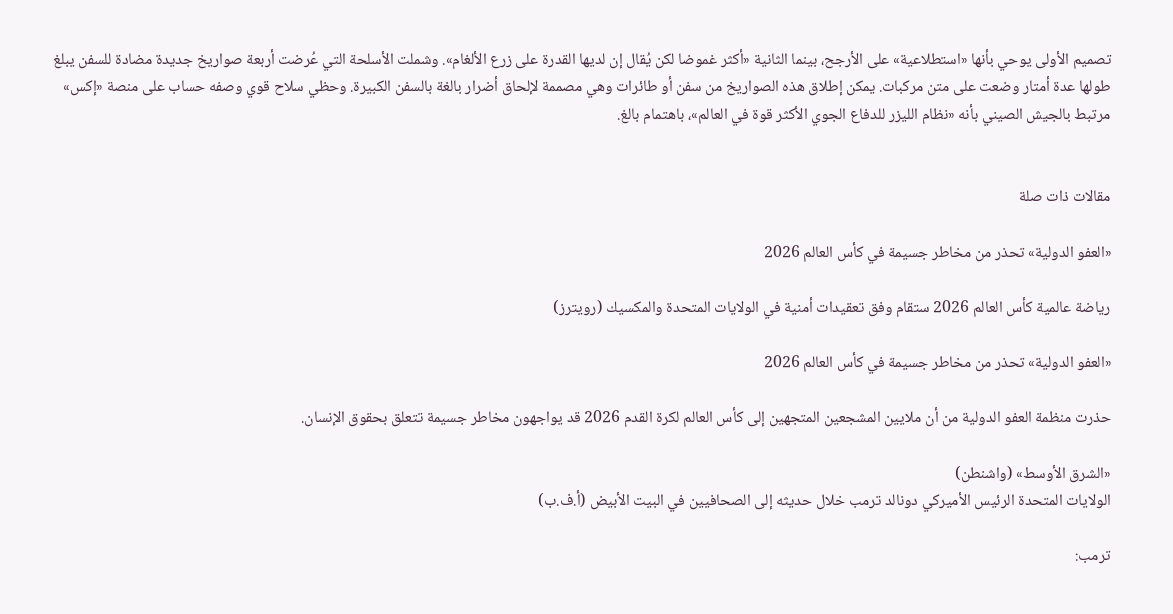تصميم الأولى يوحي بأنها «استطلاعية» على الأرجح، بينما الثانية «أكثر غموضا لكن يُقال إن لديها القدرة على زرع الألغام». وشملت الأسلحة التي عُرضت أربعة صواريخ جديدة مضادة للسفن يبلغ طولها عدة أمتار وضعت على متن مركبات. يمكن إطلاق هذه الصواريخ من سفن أو طائرات وهي مصممة لإلحاق أضرار بالغة بالسفن الكبيرة. وحظي سلاح قوي وصفه حساب على منصة «إكس» مرتبط بالجيش الصيني بأنه «نظام الليزر للدفاع الجوي الأكثر قوة في العالم»، باهتمام بالغ.


مقالات ذات صلة

«العفو الدولية» تحذر من مخاطر جسيمة في كأس العالم 2026

رياضة عالمية كأس العالم 2026 ستقام وفق تعقيدات أمنية في الولايات المتحدة والمكسيك (رويترز)

«العفو الدولية» تحذر من مخاطر جسيمة في كأس العالم 2026

حذرت منظمة العفو الدولية من أن ملايين المشجعين المتجهين إلى كأس العالم لكرة القدم 2026 قد يواجهون مخاطر جسيمة تتعلق بحقوق الإنسان.

«الشرق الأوسط» (واشنطن)
الولايات المتحدة الرئيس الأميركي دونالد ترمب خلال حديثه إلى الصحافيين في البيت الأبيض (أ.ف.ب)

ترمب: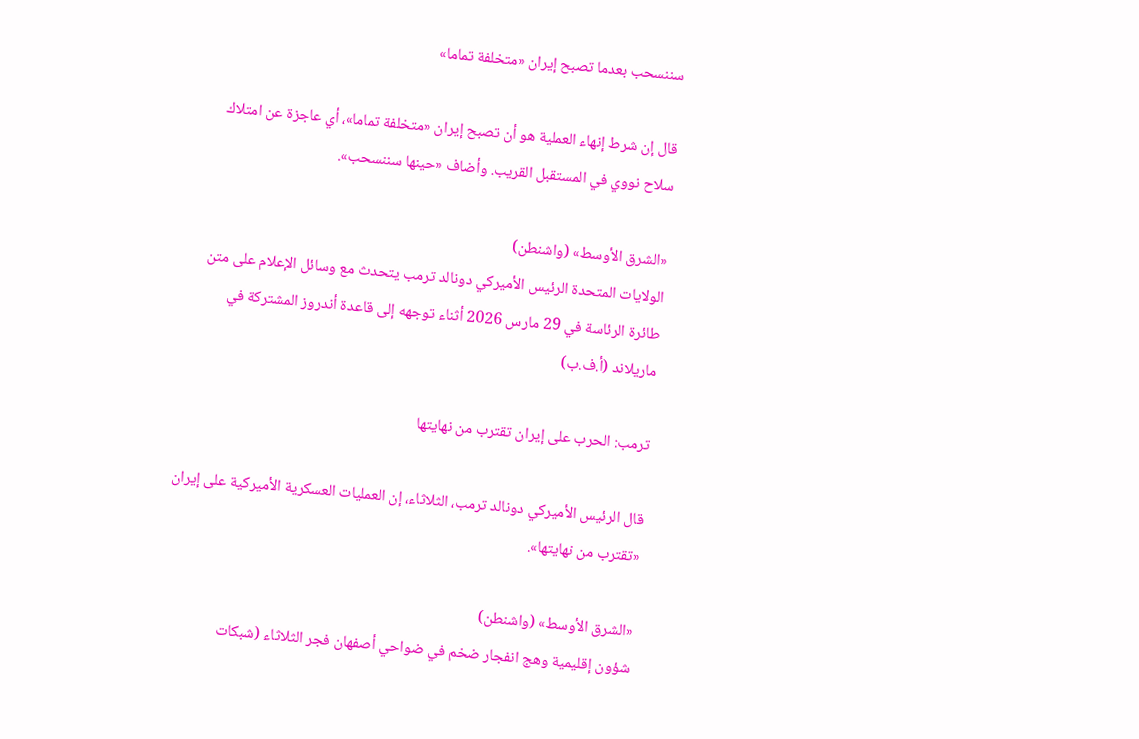سننسحب بعدما تصبح إيران «متخلفة تماما»

قال إن شرط إنهاء العملية هو أن تصبح إيران «متخلفة تماما»، أي عاجزة عن امتلاك سلاح نووي في المستقبل القريب. وأضاف «حينها سننسحب».

«الشرق الأوسط» (واشنطن)
الولايات المتحدة الرئيس الأميركي دونالد ترمب يتحدث مع وسائل الإعلام على متن طائرة الرئاسة في 29 مارس 2026 أثناء توجهه إلى قاعدة أندروز المشتركة في ماريلاند (أ.ف.ب)

ترمب: الحرب على إيران تقترب من نهايتها

قال الرئيس الأميركي دونالد ترمب، الثلاثاء، إن العمليات العسكرية الأميركية على إيران «تقترب من نهايتها».

«الشرق الأوسط» (واشنطن)
شؤون إقليمية وهج انفجار ضخم في ضواحي أصفهان فجر الثلاثاء (شبكات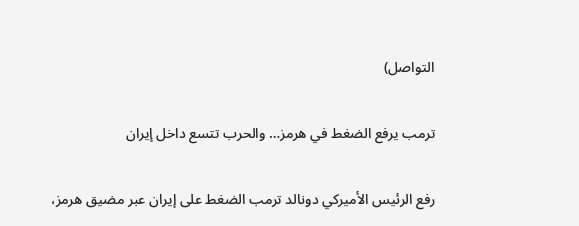التواصل)

ترمب يرفع الضغط في هرمز… والحرب تتسع داخل إيران

رفع الرئيس الأميركي دونالد ترمب الضغط على إيران عبر مضيق هرمز،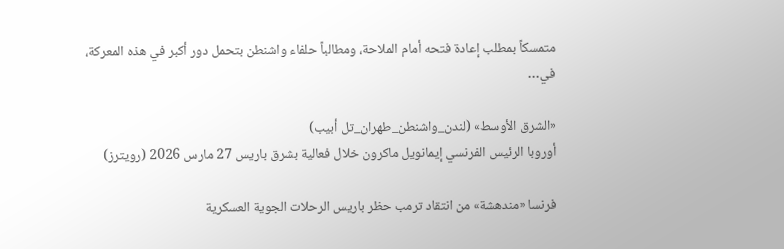متمسكاً بمطلب إعادة فتحه أمام الملاحة، ومطالباً حلفاء واشنطن بتحمل دور أكبر في هذه المعركة، في…

«الشرق الأوسط» (لندن_واشنطن_طهران_تل أبيب)
أوروبا الرئيس الفرنسي إيمانويل ماكرون خلال فعالية بشرق باريس 27 مارس 2026 (رويترز)

فرنسا «مندهشة» من انتقاد ترمب حظر باريس الرحلات الجوية العسكرية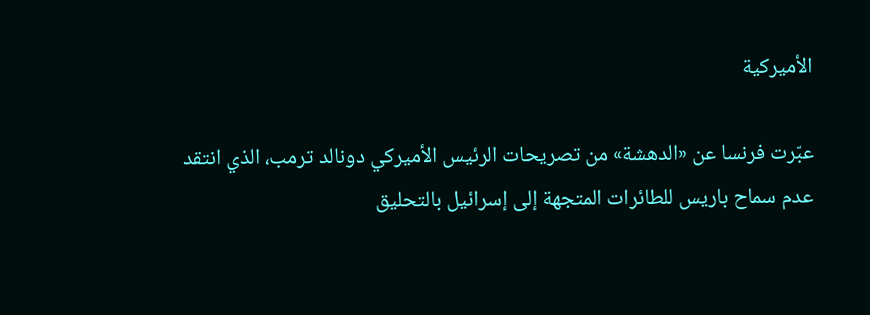الأميركية

عبّرت فرنسا عن «الدهشة» من تصريحات الرئيس الأميركي دونالد ترمب، الذي انتقد عدم سماح باريس للطائرات المتجهة إلى إسرائيل بالتحليق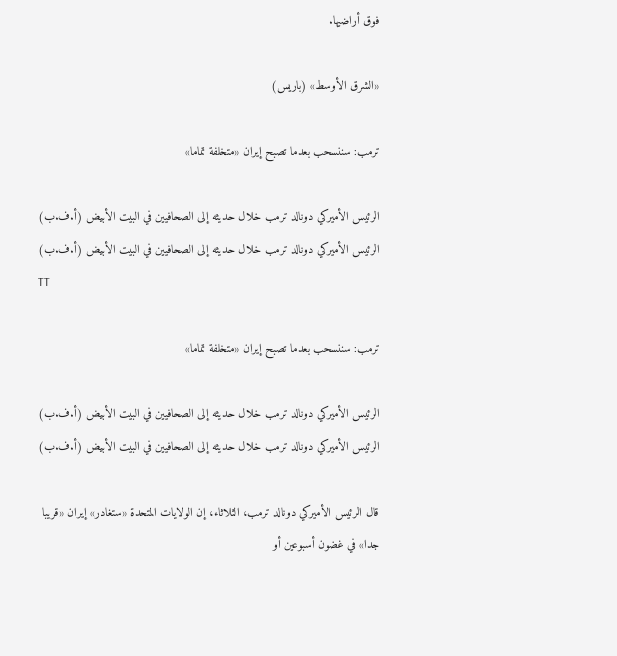فوق أراضيها.

«الشرق الأوسط» (باريس)

ترمب: سننسحب بعدما تصبح إيران «متخلفة تماما»

الرئيس الأميركي دونالد ترمب خلال حديثه إلى الصحافيين في البيت الأبيض (أ.ف.ب)
الرئيس الأميركي دونالد ترمب خلال حديثه إلى الصحافيين في البيت الأبيض (أ.ف.ب)
TT

ترمب: سننسحب بعدما تصبح إيران «متخلفة تماما»

الرئيس الأميركي دونالد ترمب خلال حديثه إلى الصحافيين في البيت الأبيض (أ.ف.ب)
الرئيس الأميركي دونالد ترمب خلال حديثه إلى الصحافيين في البيت الأبيض (أ.ف.ب)

قال الرئيس الأميركي دونالد ترمب، الثلاثاء، إن الولايات المتحدة «ستغادر» إيران «قريبا جدا» في غضون أسبوعين أو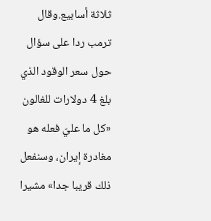ثلاثة أسابيع.وقال ترمب ردا على سؤال حول سعر الوقود الذي بلغ 4 دولارات للغالون «كل ما عليّ فعله هو مغادرة إيران، وسنفعل ذلك قريبا جدا» مشيرا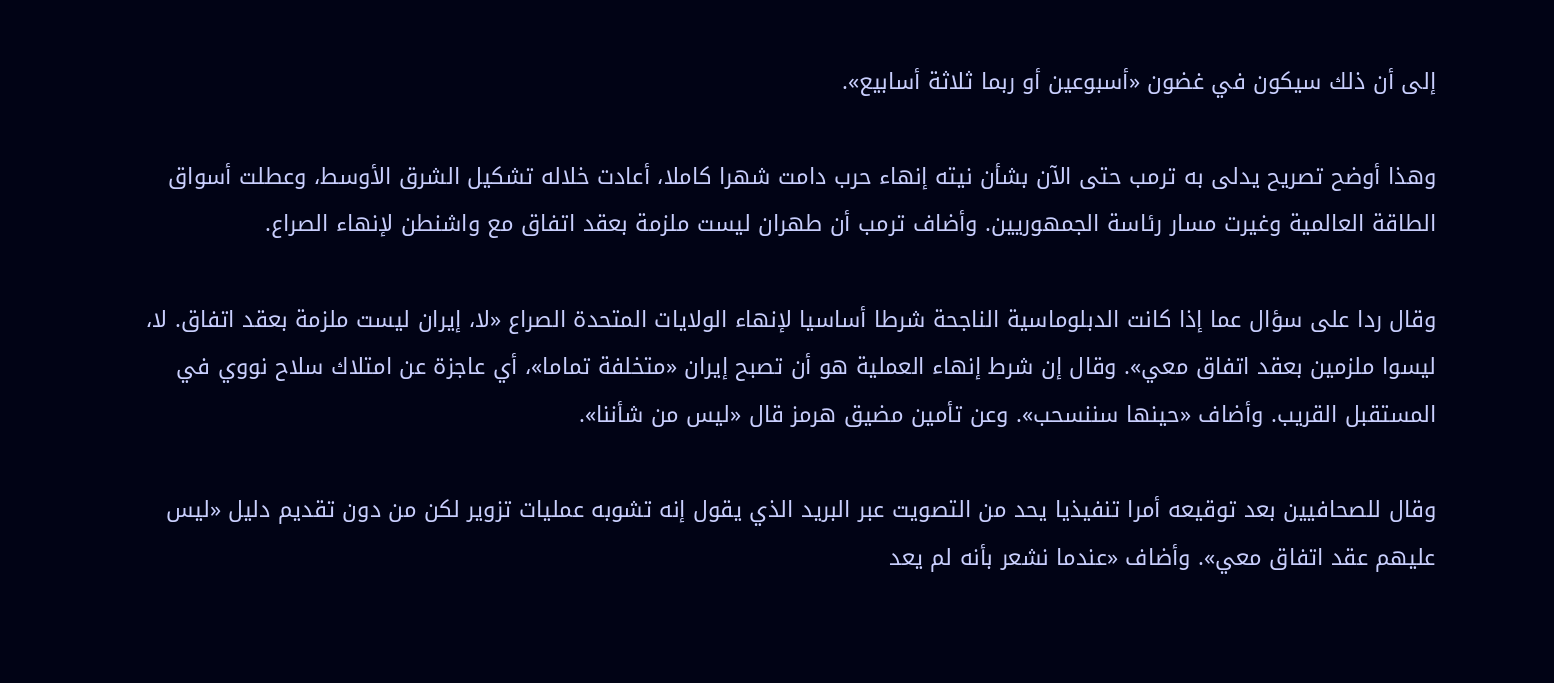إلى أن ذلك سيكون في غضون «أسبوعين أو ربما ثلاثة أسابيع».

وهذا أوضح تصريح يدلى به ترمب حتى الآن بشأن نيته إنهاء حرب دامت شهرا كاملا، أعادت خلاله تشكيل الشرق الأوسط، وعطلت أسواق الطاقة العالمية وغيرت مسار رئاسة الجمهوريين. وأضاف ترمب أن طهران ليست ملزمة بعقد اتفاق مع واشنطن لإنهاء الصراع.

وقال ردا على سؤال عما إذا كانت الدبلوماسية الناجحة شرطا أساسيا لإنهاء الولايات المتحدة الصراع «لا، إيران ليست ملزمة بعقد اتفاق. لا، ليسوا ملزمين بعقد اتفاق معي». وقال إن شرط إنهاء العملية هو أن تصبح إيران «متخلفة تماما»، أي عاجزة عن امتلاك سلاح نووي في المستقبل القريب. وأضاف «حينها سننسحب». وعن تأمين مضيق هرمز قال «ليس من شأننا».

وقال للصحافيين بعد توقيعه أمرا تنفيذيا يحد من التصويت عبر البريد الذي يقول إنه تشوبه عمليات تزوير لكن من دون تقديم دليل «ليس عليهم عقد اتفاق معي». وأضاف «عندما نشعر بأنه لم يعد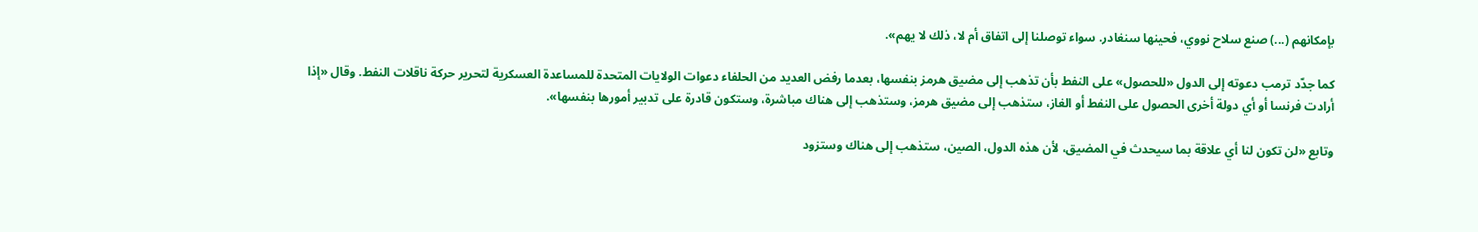بإمكانهم (...) صنع سلاح نووي، فحينها سنغادر. سواء توصلنا إلى اتفاق أم لا، ذلك لا يهم».

كما جدّد ترمب دعوته إلى الدول «للحصول» على النفط بأن تذهب إلى مضيق هرمز بنفسها، بعدما رفض العديد من الحلفاء دعوات الولايات المتحدة للمساعدة العسكرية لتحرير حركة ناقلات النفط. وقال «إذا أرادت فرنسا أو أي دولة أخرى الحصول على النفط أو الغاز، ستذهب إلى مضيق هرمز، وستذهب إلى هناك مباشرة، وستكون قادرة على تدبير أمورها بنفسها».

وتابع «لن تكون لنا أي علاقة بما سيحدث في المضيق، لأن هذه الدول، الصين، ستذهب إلى هناك وستزود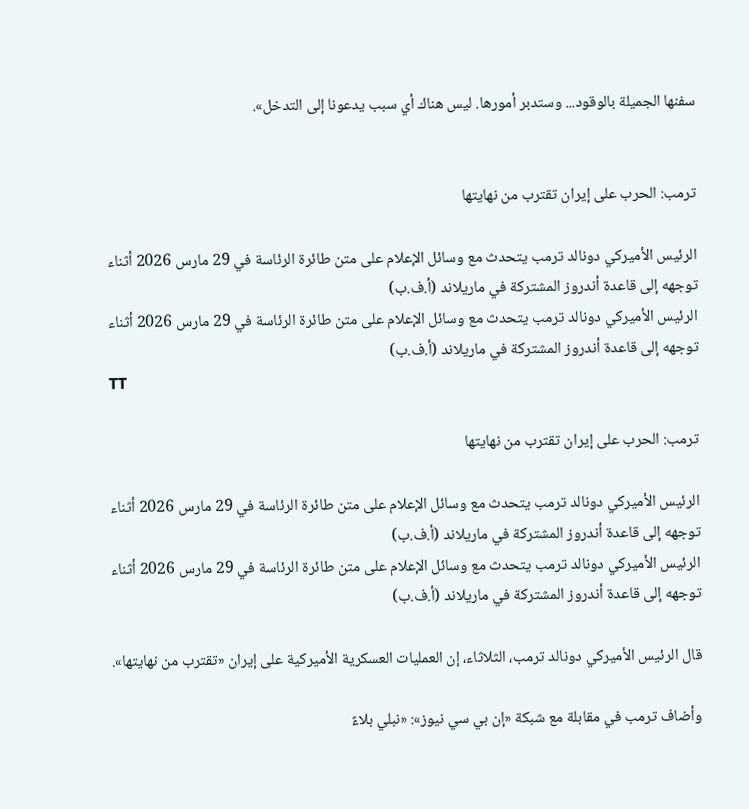سفنها الجميلة بالوقود... وستدبر أمورها. ليس هناك أي سبب يدعونا إلى التدخل».


ترمب: الحرب على إيران تقترب من نهايتها

الرئيس الأميركي دونالد ترمب يتحدث مع وسائل الإعلام على متن طائرة الرئاسة في 29 مارس 2026 أثناء توجهه إلى قاعدة أندروز المشتركة في ماريلاند (أ.ف.ب)
الرئيس الأميركي دونالد ترمب يتحدث مع وسائل الإعلام على متن طائرة الرئاسة في 29 مارس 2026 أثناء توجهه إلى قاعدة أندروز المشتركة في ماريلاند (أ.ف.ب)
TT

ترمب: الحرب على إيران تقترب من نهايتها

الرئيس الأميركي دونالد ترمب يتحدث مع وسائل الإعلام على متن طائرة الرئاسة في 29 مارس 2026 أثناء توجهه إلى قاعدة أندروز المشتركة في ماريلاند (أ.ف.ب)
الرئيس الأميركي دونالد ترمب يتحدث مع وسائل الإعلام على متن طائرة الرئاسة في 29 مارس 2026 أثناء توجهه إلى قاعدة أندروز المشتركة في ماريلاند (أ.ف.ب)

قال الرئيس الأميركي دونالد ترمب، الثلاثاء، إن العمليات العسكرية الأميركية على إيران «تقترب من نهايتها».

وأضاف ترمب في مقابلة مع شبكة «إن بي سي نيوز»: «نبلي بلاءً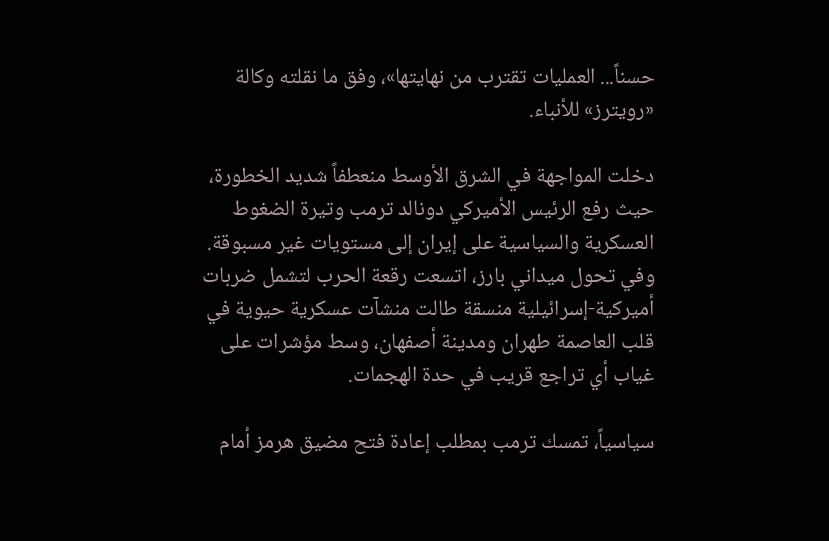حسناً... العمليات تقترب من نهايتها»، وفق ما نقلته وكالة «رويترز» للأنباء.

دخلت المواجهة في الشرق الأوسط منعطفاً شديد الخطورة، حيث رفع الرئيس الأميركي دونالد ترمب وتيرة الضغوط العسكرية والسياسية على إيران إلى مستويات غير مسبوقة. وفي تحول ميداني بارز، اتسعت رقعة الحرب لتشمل ضربات أميركية-إسرائيلية منسقة طالت منشآت عسكرية حيوية في قلب العاصمة طهران ومدينة أصفهان، وسط مؤشرات على غياب أي تراجع قريب في حدة الهجمات.

سياسياً، تمسك ترمب بمطلب إعادة فتح مضيق هرمز أمام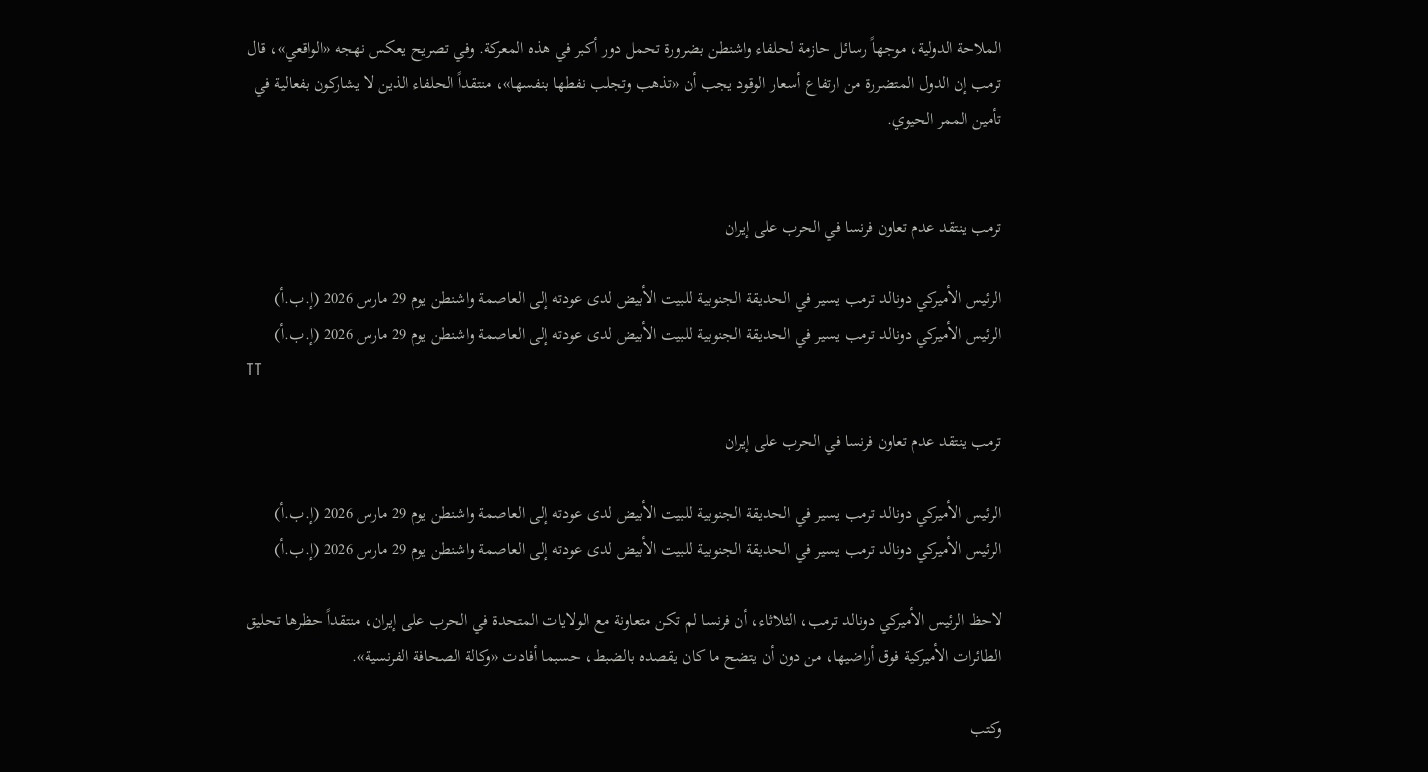الملاحة الدولية، موجهاً رسائل حازمة لحلفاء واشنطن بضرورة تحمل دور أكبر في هذه المعركة. وفي تصريح يعكس نهجه «الواقعي»، قال ترمب إن الدول المتضررة من ارتفاع أسعار الوقود يجب أن «تذهب وتجلب نفطها بنفسها»، منتقداً الحلفاء الذين لا يشاركون بفعالية في تأمين الممر الحيوي.


ترمب ينتقد عدم تعاون فرنسا في الحرب على إيران

الرئيس الأميركي دونالد ترمب يسير في الحديقة الجنوبية للبيت الأبيض لدى عودته إلى العاصمة واشنطن يوم 29 مارس 2026 (إ.ب.أ)
الرئيس الأميركي دونالد ترمب يسير في الحديقة الجنوبية للبيت الأبيض لدى عودته إلى العاصمة واشنطن يوم 29 مارس 2026 (إ.ب.أ)
TT

ترمب ينتقد عدم تعاون فرنسا في الحرب على إيران

الرئيس الأميركي دونالد ترمب يسير في الحديقة الجنوبية للبيت الأبيض لدى عودته إلى العاصمة واشنطن يوم 29 مارس 2026 (إ.ب.أ)
الرئيس الأميركي دونالد ترمب يسير في الحديقة الجنوبية للبيت الأبيض لدى عودته إلى العاصمة واشنطن يوم 29 مارس 2026 (إ.ب.أ)

لاحظ الرئيس الأميركي دونالد ترمب، الثلاثاء، أن فرنسا لم تكن متعاونة مع الولايات المتحدة في الحرب على إيران، منتقداً حظرها تحليق الطائرات الأميركية فوق أراضيها، من دون أن يتضح ما كان يقصده بالضبط، حسبما أفادت «وكالة الصحافة الفرنسية».

وكتب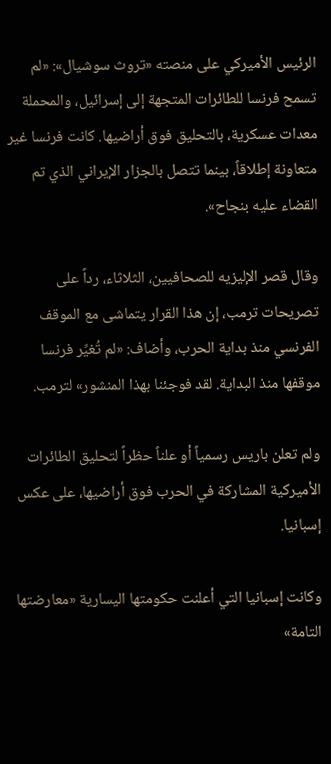الرئيس الأميركي على منصته «تروث سوشيال»: «لم تسمح فرنسا للطائرات المتجهة إلى إسرائيل، والمحملة معدات عسكرية، بالتحليق فوق أراضيها. كانت فرنسا غير متعاونة إطلاقاً، بينما تتصل بالجزار الإيراني الذي تم القضاء عليه بنجاح».

وقال قصر الإليزيه للصحافيين، الثلاثاء، رداً على تصريحات ترمب، إن هذا القرار يتماشى مع الموقف الفرنسي منذ بداية الحرب، وأضاف: «لم تُغيِّر فرنسا موقفها منذ البداية. لقد فوجئنا بهذا المنشور» لترمب.

ولم تعلن باريس رسمياً أو علناً حظراً لتحليق الطائرات الأميركية المشاركة في الحرب فوق أراضيها، على عكس إسبانيا.

وكانت إسبانيا التي أعلنت حكومتها اليسارية «معارضتها التامة»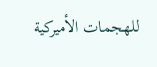للهجمات الأميركية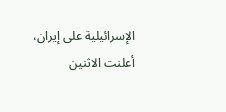الإسرائيلية على إيران، أعلنت الاثنين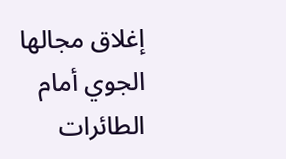إغلاق مجالها الجوي أمام الطائرات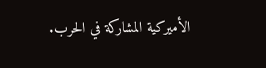الأميركية المشاركة في الحرب.